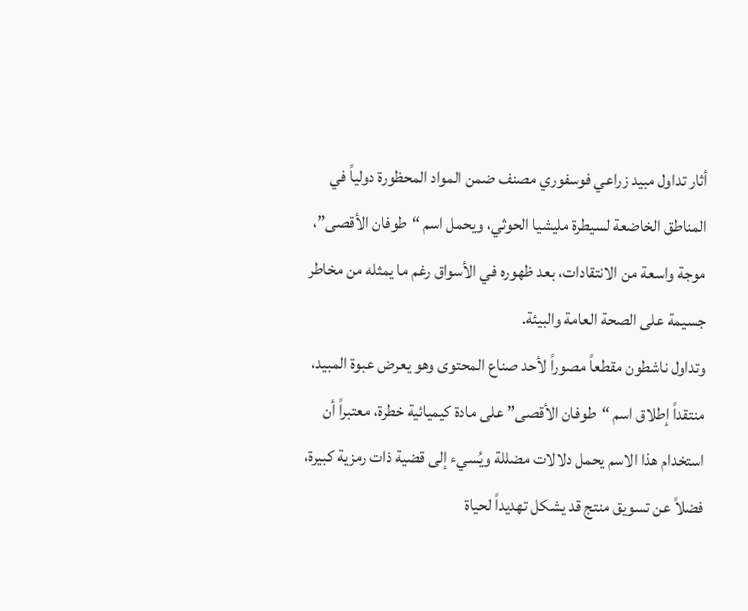أثار تداول مبيد زراعي فوسفوري مصنف ضمن المواد المحظورة دولياً في المناطق الخاضعة لسيطرة مليشيا الحوثي، ويحمل اسم “طوفان الأقصى”، موجة واسعة من الانتقادات، بعد ظهوره في الأسواق رغم ما يمثله من مخاطر جسيمة على الصحة العامة والبيئة.
وتداول ناشطون مقطعاً مصوراً لأحد صناع المحتوى وهو يعرض عبوة المبيد، منتقداً إطلاق اسم “طوفان الأقصى” على مادة كيميائية خطرة، معتبراً أن استخدام هذا الاسم يحمل دلالات مضللة ويُسيء إلى قضية ذات رمزية كبيرة، فضلاً عن تسويق منتج قد يشكل تهديداً لحياة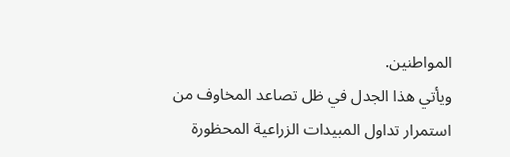المواطنين.
ويأتي هذا الجدل في ظل تصاعد المخاوف من استمرار تداول المبيدات الزراعية المحظورة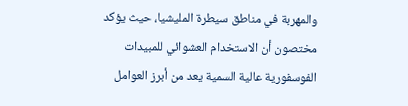والمهربة في مناطق سيطرة المليشيا، حيث يؤكد مختصون أن الاستخدام العشوائي للمبيدات الفوسفورية عالية السمية يعد من أبرز العوامل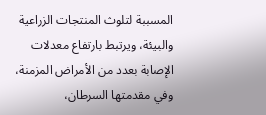المسببة لتلوث المنتجات الزراعية والبيئة، ويرتبط بارتفاع معدلات الإصابة بعدد من الأمراض المزمنة، وفي مقدمتها السرطان،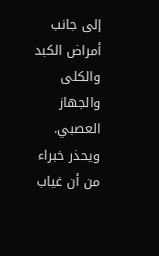إلى جانب أمراض الكبد والكلى والجهاز العصبي.
ويحذر خبراء من أن غياب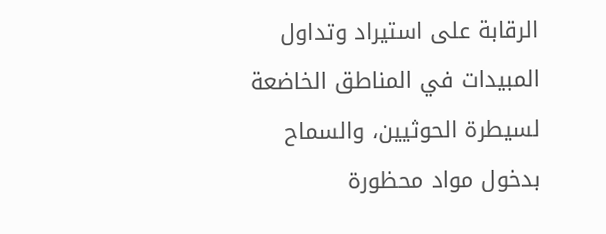الرقابة على استيراد وتداول المبيدات في المناطق الخاضعة لسيطرة الحوثيين، والسماح بدخول مواد محظورة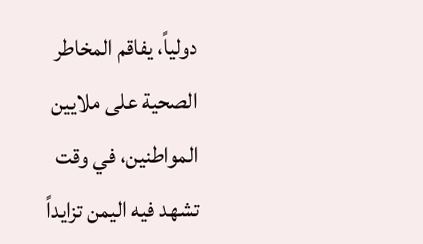دولياً، يفاقم المخاطر الصحية على ملايين المواطنين، في وقت تشهد فيه اليمن تزايداً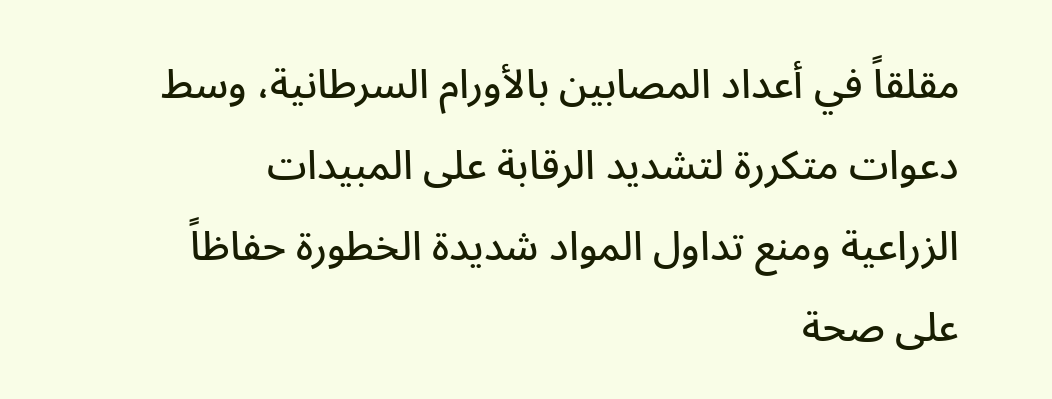مقلقاً في أعداد المصابين بالأورام السرطانية، وسط دعوات متكررة لتشديد الرقابة على المبيدات الزراعية ومنع تداول المواد شديدة الخطورة حفاظاً على صحة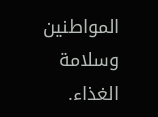المواطنين وسلامة الغذاء.